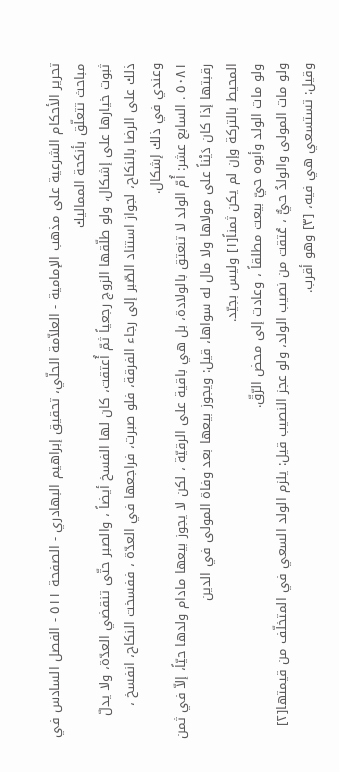تحرير الأحكام الشرعية على مذهب الإمامية - العلاّمة الحلّي، تحقيق إبراهيم البهادري - الصفحة ٥١١ - الفصل السادس في مباحث تتعلّق بأنكحة المماليك
ثبوت خيارها على إشكال، ولو طلّقها الزوج رجعياً ثمّ أُعتقت، كان لها الفسخ أيضاً ، والصبر حتّى تنقضي العدّة، ولا يدلّ ذلك على الرضا بالنكاح، لجواز استناد الصّبر إلى رجاء الفرقة، فلو صبرت، فراجعها في العدّة ، ففسخت النكاح، انفسخ ، وعندي في ذلك إشكال.
٥٠٨١ . السابع عشر: أُمّ الولد لا تنعتق بالولادة، بل هي باقية على الرقيّة ، لكن لا يجوز بيعها مادام ولدها حيّاً، إلاّ في ثمن رقبتها إذا كان دَيْناً على مولاها ولا مال له سواها، قيل: ويجوز بيعها بعد وفاة المولى في الدين
المحيط بالتركة وإن لم يكن ثمناً[١] وليس بجيّد.
ولو مات الولد وأبوه حيّ بيعت مطلقاً ، وعادت إلى محض الرّقّ.
ولو مات المولى والولدُ حيٌّ ، عُتقت من نصيب الولد، ولو عجز النصيب قيل: يلزم الولد السعي في المتخلّف من قيمتها[٢] وقيل: تستسعي هي فيه، [٣] وهو أقرب.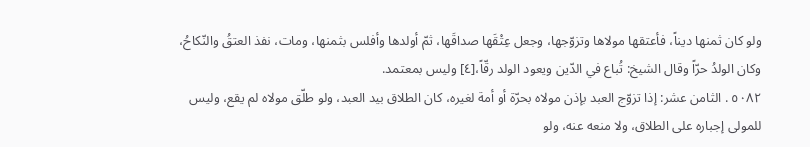ولو كان ثمنها ديناً، فأعتقها مولاها وتزوّجها، وجعل عِتْقَها صداقَها، ثمّ أولدها وأفلس بثمنها، ومات، نفذ العتقُ والنّكاحُ، وكان الولدُ حرّاً وقال الشيخ: تُباع في الدّين ويعود الولد رقّاً،[٤] وليس بمعتمد.
٥٠٨٢ . الثامن عشر: إذا تزوّج العبد بإذن مولاه بحرّة أو أمة لغيره، كان الطلاق بيد العبد، ولو طلّق مولاه لم يقع، وليس للمولى إجباره على الطلاق، ولا منعه عنه، ولو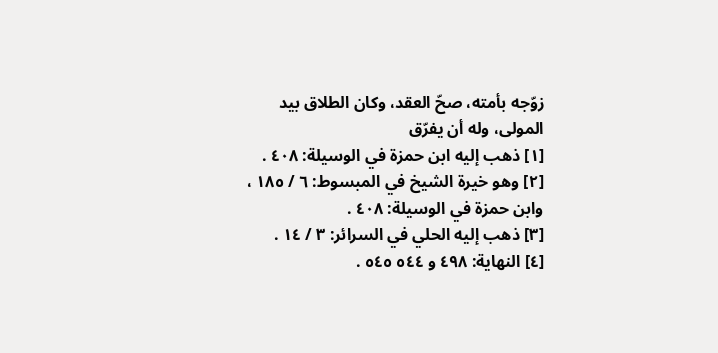زوّجه بأمته، صحّ العقد، وكان الطلاق بيد المولى، وله أن يفرّق
[١] ذهب إليه ابن حمزة في الوسيلة: ٤٠٨ .
[٢] وهو خيرة الشيخ في المبسوط: ٦ / ١٨٥ ، وابن حمزة في الوسيلة: ٤٠٨ .
[٣] ذهب إليه الحلي في السرائر: ٣ / ١٤ .
[٤] النهاية: ٤٩٨ و ٥٤٤ ٥٤٥ .